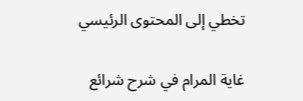تخطي إلى المحتوى الرئيسي

غاية المرام في شرح شرائع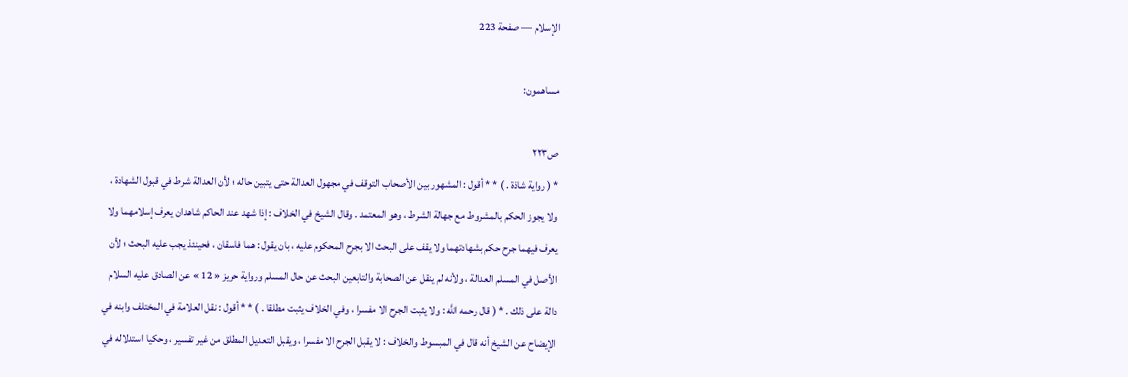الإسلام — صفحة 223

مساهمون:

ص٢٢٣
* ( رواية شاذة . ) * * أقول : المشهور بين الأصحاب التوقف في مجهول العدالة حتى يتبين حاله ؛ لأن العدالة شرط في قبول الشهادة ، ولا يجوز الحكم بالمشروط مع جهالة الشرط ، وهو المعتمد . وقال الشيخ في الخلاف : إذا شهد عند الحاكم شاهدان يعرف إسلامهما ولا يعرف فيهما جرح حكم بشهادتهما ولا يقف على البحث الا بجرح المحكوم عليه ، بان يقول : هما فاسقان ، فحينئذ يجب عليه البحث ؛ لأن الأصل في المسلم العدالة ، ولأنه لم ينقل عن الصحابة والتابعين البحث عن حال المسلم ورواية حريز « 12 » عن الصادق عليه السلام دالة على ذلك . * ( قال رحمه اللَّه : ولا يثبت الجرح الا مفسرا ، وفي الخلاف يثبت مطلقا . ) * * أقول : نقل العلامة في المختلف وابنه في الإيضاح عن الشيخ أنه قال في المبسوط والخلاف : لا يقبل الجرح الا مفسرا ، ويقبل التعديل المطلق من غير تفسير ، وحكيا استدلاله في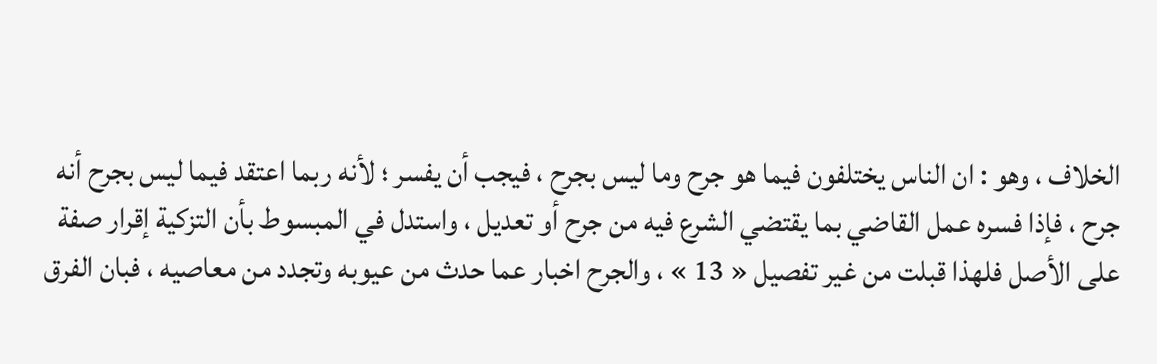الخلاف ، وهو : ان الناس يختلفون فيما هو جرح وما ليس بجرح ، فيجب أن يفسر ؛ لأنه ربما اعتقد فيما ليس بجرح أنه جرح ، فإذا فسره عمل القاضي بما يقتضي الشرع فيه من جرح أو تعديل ، واستدل في المبسوط بأن التزكية إقرار صفة على الأصل فلهذا قبلت من غير تفصيل « 13 » ، والجرح اخبار عما حدث من عيوبه وتجدد من معاصيه ، فبان الفرق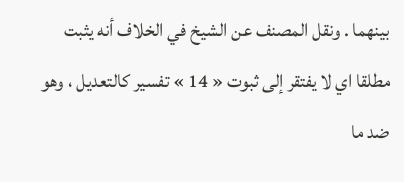بينهما . ونقل المصنف عن الشيخ في الخلاف أنه يثبت مطلقا اي لا يفتقر إلى ثبوت « 14 » تفسير كالتعديل ، وهو ضد ما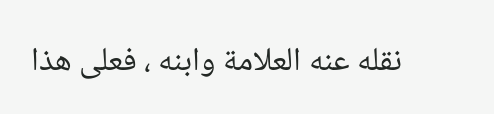نقله عنه العلامة وابنه ، فعلى هذا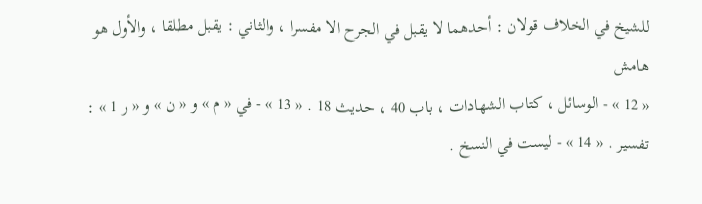للشيخ في الخلاف قولان : أحدهما لا يقبل في الجرح الا مفسرا ، والثاني : يقبل مطلقا ، والأول هو
هامش
« 12 » - الوسائل ، كتاب الشهادات ، باب 40 ، حديث 18 . « 13 » - في « م » و « ن » و « ر 1 » : تفسير . « 14 » - ليست في النسخ .